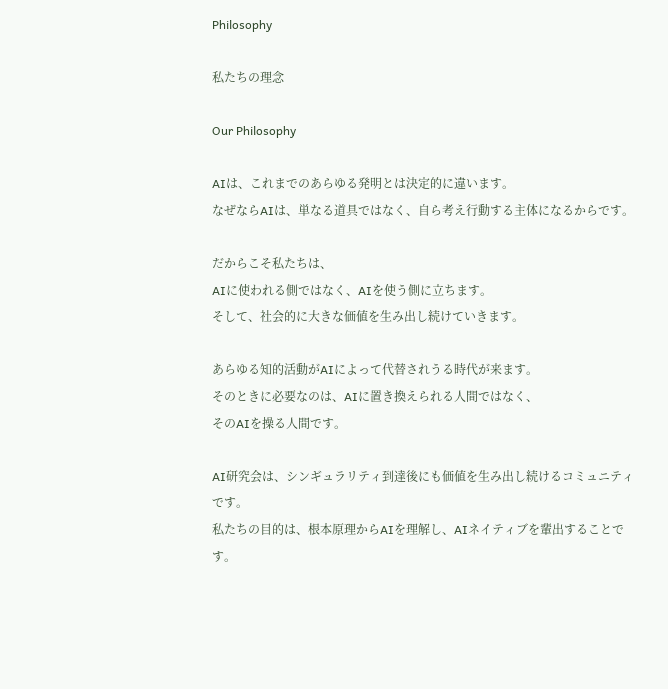Philosophy

私たちの理念

Our Philosophy

AIは、これまでのあらゆる発明とは決定的に違います。
なぜならAIは、単なる道具ではなく、自ら考え行動する主体になるからです。

だからこそ私たちは、
AIに使われる側ではなく、AIを使う側に立ちます。
そして、社会的に大きな価値を生み出し続けていきます。

あらゆる知的活動がAIによって代替されうる時代が来ます。
そのときに必要なのは、AIに置き換えられる人間ではなく、
そのAIを操る人間です。

AI研究会は、シンギュラリティ到達後にも価値を生み出し続けるコミュニティです。
私たちの目的は、根本原理からAIを理解し、AIネイティブを輩出することです。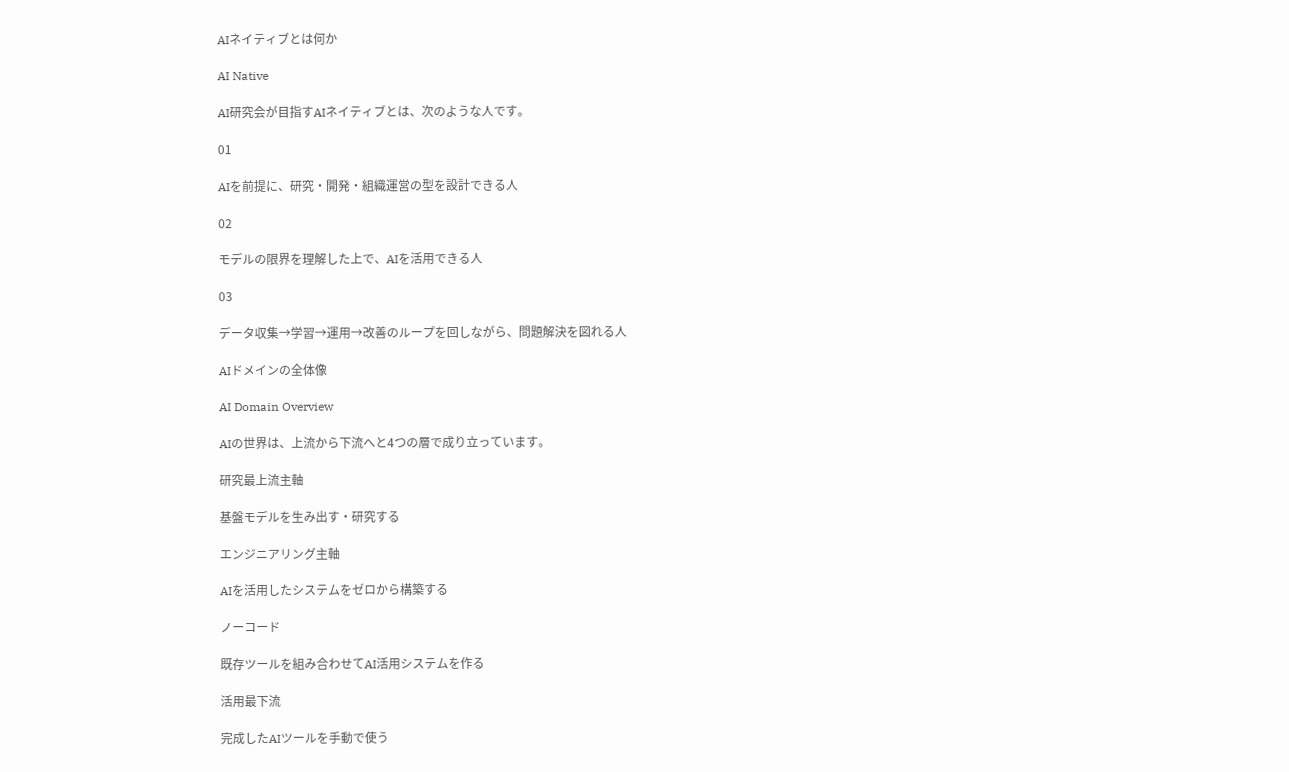AIネイティブとは何か

AI Native

AI研究会が目指すAIネイティブとは、次のような人です。

01

AIを前提に、研究・開発・組織運営の型を設計できる人

02

モデルの限界を理解した上で、AIを活用できる人

03

データ収集→学習→運用→改善のループを回しながら、問題解決を図れる人

AIドメインの全体像

AI Domain Overview

AIの世界は、上流から下流へと4つの層で成り立っています。

研究最上流主軸

基盤モデルを生み出す・研究する

エンジニアリング主軸

AIを活用したシステムをゼロから構築する

ノーコード

既存ツールを組み合わせてAI活用システムを作る

活用最下流

完成したAIツールを手動で使う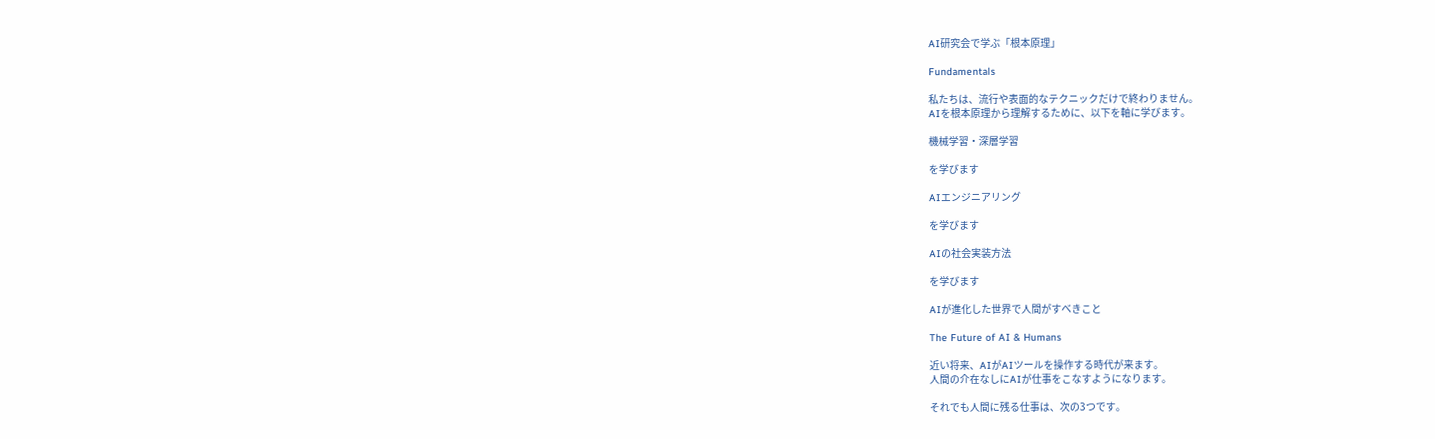AI研究会で学ぶ「根本原理」

Fundamentals

私たちは、流行や表面的なテクニックだけで終わりません。
AIを根本原理から理解するために、以下を軸に学びます。

機械学習・深層学習

を学びます

AIエンジニアリング

を学びます

AIの社会実装方法

を学びます

AIが進化した世界で人間がすべきこと

The Future of AI & Humans

近い将来、AIがAIツールを操作する時代が来ます。
人間の介在なしにAIが仕事をこなすようになります。

それでも人間に残る仕事は、次の3つです。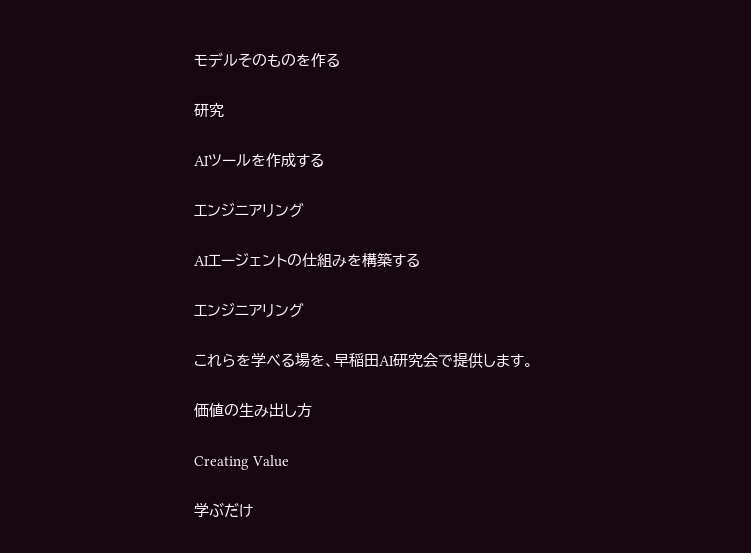モデルそのものを作る

研究

AIツールを作成する

エンジニアリング

AIエージェントの仕組みを構築する

エンジニアリング

これらを学べる場を、早稲田AI研究会で提供します。

価値の生み出し方

Creating Value

学ぶだけ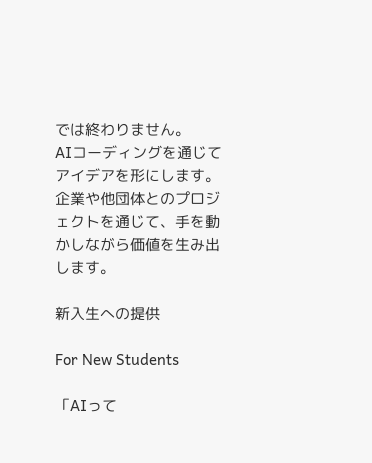では終わりません。
AIコーディングを通じてアイデアを形にします。
企業や他団体とのプロジェクトを通じて、手を動かしながら価値を生み出します。

新入生への提供

For New Students

「AIって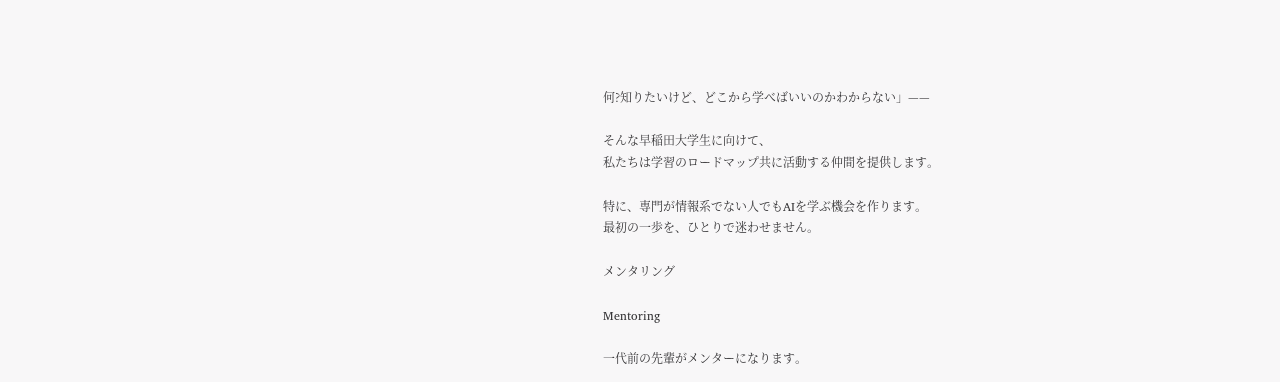何?知りたいけど、どこから学べばいいのかわからない」——

そんな早稲田大学生に向けて、
私たちは学習のロードマップ共に活動する仲間を提供します。

特に、専門が情報系でない人でもAIを学ぶ機会を作ります。
最初の一歩を、ひとりで迷わせません。

メンタリング

Mentoring

一代前の先輩がメンターになります。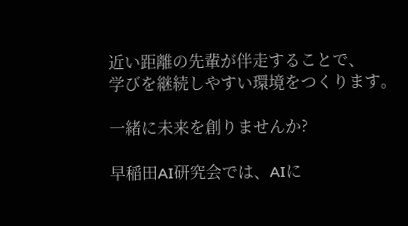近い距離の先輩が伴走することで、
学びを継続しやすい環境をつくります。

一緒に未来を創りませんか?

早稲田AI研究会では、AIに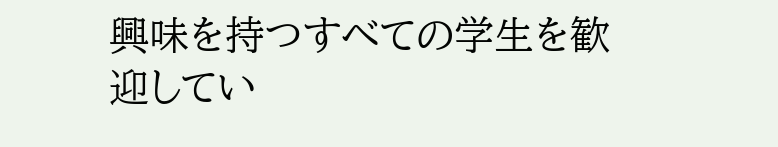興味を持つすべての学生を歓迎してい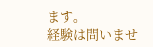ます。
経験は問いませ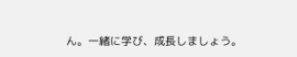ん。一緒に学び、成長しましょう。